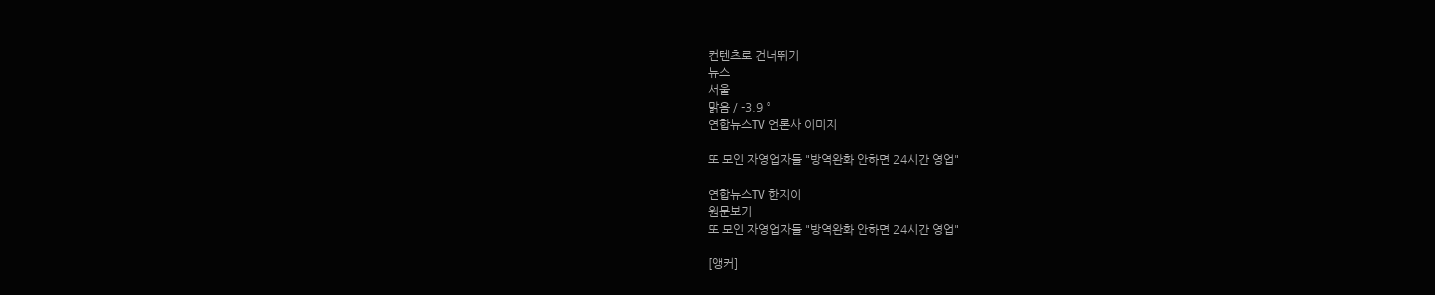컨텐츠로 건너뛰기
뉴스
서울
맑음 / -3.9 °
연합뉴스TV 언론사 이미지

또 모인 자영업자들 "방역완화 안하면 24시간 영업"

연합뉴스TV 한지이
원문보기
또 모인 자영업자들 "방역완화 안하면 24시간 영업"

[앵커]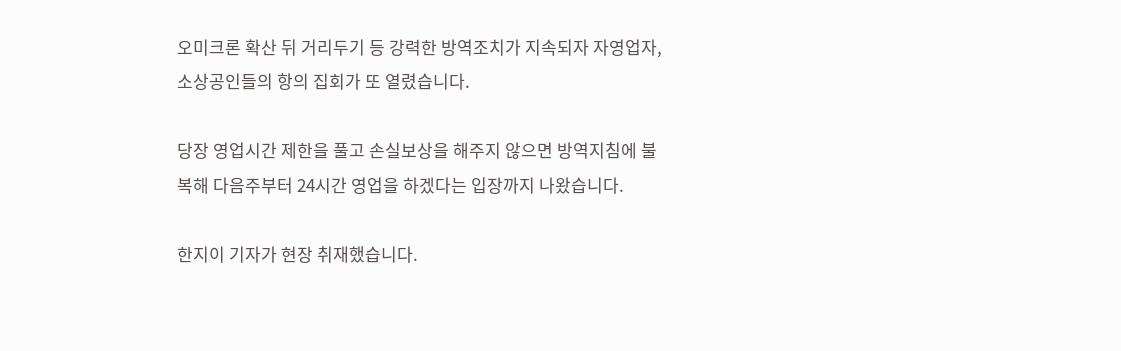오미크론 확산 뒤 거리두기 등 강력한 방역조치가 지속되자 자영업자, 소상공인들의 항의 집회가 또 열렸습니다.

당장 영업시간 제한을 풀고 손실보상을 해주지 않으면 방역지침에 불복해 다음주부터 24시간 영업을 하겠다는 입장까지 나왔습니다.

한지이 기자가 현장 취재했습니다.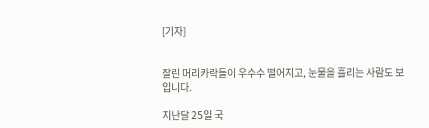[기자]


잘린 머리카락들이 우수수 떨어지고, 눈물을 흘리는 사람도 보입니다.

지난달 25일 국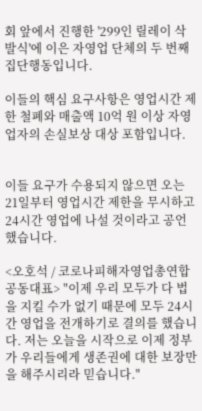회 앞에서 진행한 '299인 릴레이 삭발식'에 이은 자영업 단체의 두 번째 집단행동입니다.

이들의 핵심 요구사항은 영업시간 제한 철폐와 매출액 10억 원 이상 자영업자의 손실보상 대상 포함입니다.


이들 요구가 수용되지 않으면 오는 21일부터 영업시간 제한을 무시하고 24시간 영업에 나설 것이라고 공언했습니다.

<오호석 / 코로나피해자영업총연합 공동대표> "이제 우리 모두가 다 법을 지킬 수가 없기 때문에 모두 24시간 영업을 전개하기로 결의를 했습니다. 저는 오늘을 시작으로 이제 정부가 우리들에게 생존권에 대한 보장만을 해주시리라 믿습니다."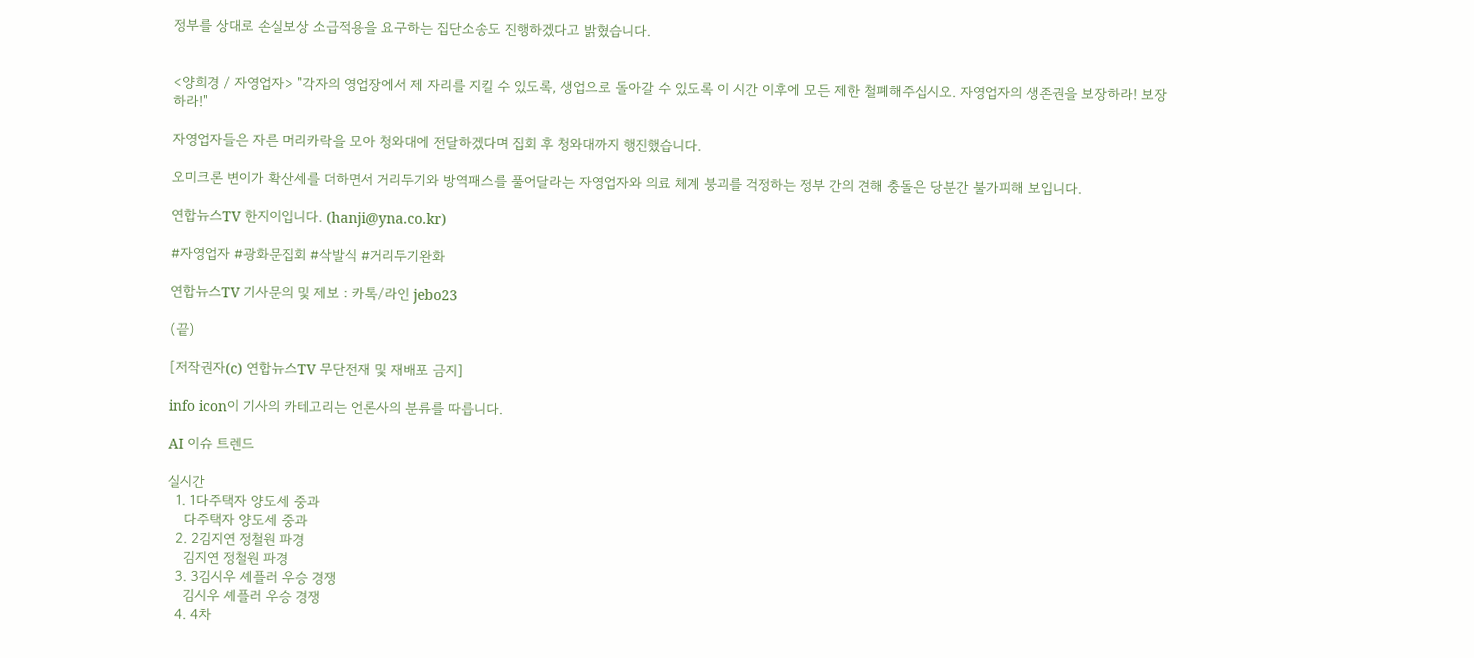정부를 상대로 손실보상 소급적용을 요구하는 집단소송도 진행하겠다고 밝혔습니다.


<양희경 / 자영업자> "각자의 영업장에서 제 자리를 지킬 수 있도록, 생업으로 돌아갈 수 있도록 이 시간 이후에 모든 제한 철폐해주십시오. 자영업자의 생존권을 보장하라! 보장하라!"

자영업자들은 자른 머리카락을 모아 청와대에 전달하겠다며 집회 후 청와대까지 행진했습니다.

오미크론 변이가 확산세를 더하면서 거리두기와 방역패스를 풀어달라는 자영업자와 의료 체계 붕괴를 걱정하는 정부 간의 견해 충돌은 당분간 불가피해 보입니다.

연합뉴스TV 한지이입니다. (hanji@yna.co.kr)

#자영업자 #광화문집회 #삭발식 #거리두기완화

연합뉴스TV 기사문의 및 제보 : 카톡/라인 jebo23

(끝)

[저작권자(c) 연합뉴스TV 무단전재 및 재배포 금지]

info icon이 기사의 카테고리는 언론사의 분류를 따릅니다.

AI 이슈 트렌드

실시간
  1. 1다주택자 양도세 중과
    다주택자 양도세 중과
  2. 2김지연 정철원 파경
    김지연 정철원 파경
  3. 3김시우 셰플러 우승 경쟁
    김시우 셰플러 우승 경쟁
  4. 4차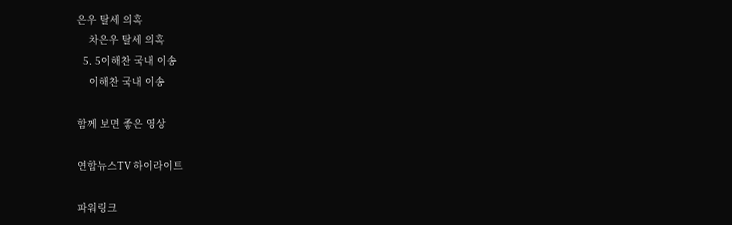은우 탈세 의혹
    차은우 탈세 의혹
  5. 5이해찬 국내 이송
    이해찬 국내 이송

함께 보면 좋은 영상

연합뉴스TV 하이라이트

파워링크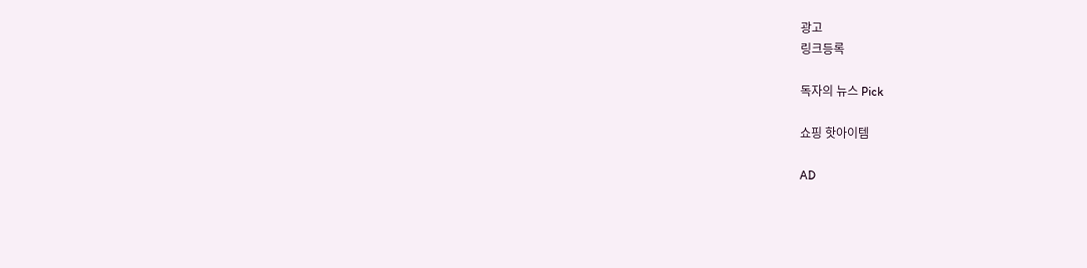광고
링크등록

독자의 뉴스 Pick

쇼핑 핫아이템

AD